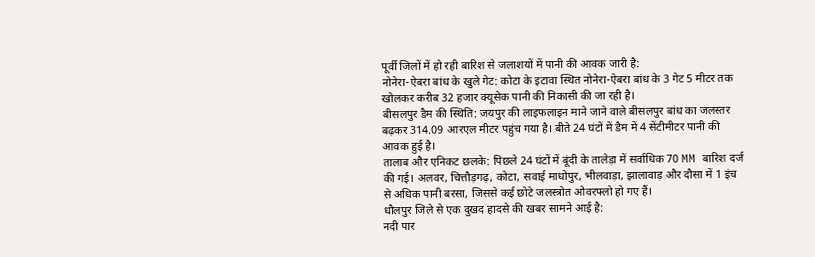पूर्वी जिलों में हो रही बारिश से जलाशयों में पानी की आवक जारी है:
नोनेरा-ऐबरा बांध के खुले गेट: कोटा के इटावा स्थित नोनेरा-ऐबरा बांध के 3 गेट 5 मीटर तक खोलकर करीब 32 हजार क्यूसेक पानी की निकासी की जा रही है।
बीसलपुर डैम की स्थिति: जयपुर की लाइफलाइन माने जाने वाले बीसलपुर बांध का जलस्तर बढ़कर 314.09 आरएल मीटर पहुंच गया है। बीते 24 घंटों में डैम में 4 सेंटीमीटर पानी की आवक हुई है।
तालाब और एनिकट छलके: पिछले 24 घंटों में बूंदी के तालेड़ा में सर्वाधिक 70 MM बारिश दर्ज की गई। अलवर, चित्तौड़गढ़, कोटा, सवाई माधोपुर, भीलवाड़ा, झालावाड़ और दौसा में 1 इंच से अधिक पानी बरसा, जिससे कई छोटे जलस्त्रोत ओवरफ्लो हो गए हैं।
धौलपुर जिले से एक दुखद हादसे की खबर सामने आई है:
नदी पार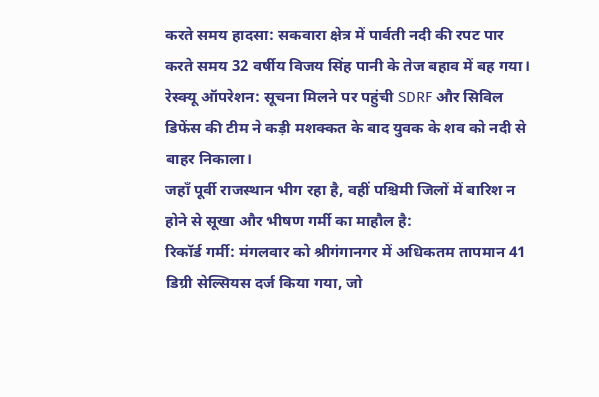करते समय हादसा: सकवारा क्षेत्र में पार्वती नदी की रपट पार करते समय 32 वर्षीय विजय सिंह पानी के तेज बहाव में बह गया।
रेस्क्यू ऑपरेशन: सूचना मिलने पर पहुंची SDRF और सिविल डिफेंस की टीम ने कड़ी मशक्कत के बाद युवक के शव को नदी से बाहर निकाला।
जहाँ पूर्वी राजस्थान भीग रहा है, वहीं पश्चिमी जिलों में बारिश न होने से सूखा और भीषण गर्मी का माहौल है:
रिकॉर्ड गर्मी: मंगलवार को श्रीगंगानगर में अधिकतम तापमान 41 डिग्री सेल्सियस दर्ज किया गया, जो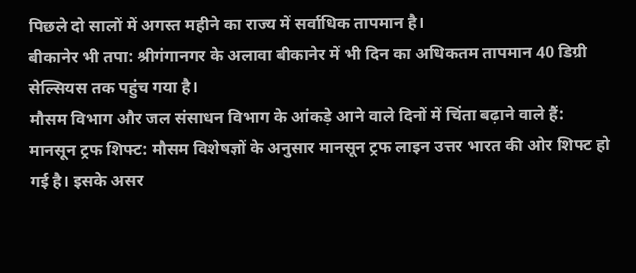पिछले दो सालों में अगस्त महीने का राज्य में सर्वाधिक तापमान है।
बीकानेर भी तपा: श्रीगंगानगर के अलावा बीकानेर में भी दिन का अधिकतम तापमान 40 डिग्री सेल्सियस तक पहुंच गया है।
मौसम विभाग और जल संसाधन विभाग के आंकड़े आने वाले दिनों में चिंता बढ़ाने वाले हैं:
मानसून ट्रफ शिफ्ट: मौसम विशेषज्ञों के अनुसार मानसून ट्रफ लाइन उत्तर भारत की ओर शिफ्ट हो गई है। इसके असर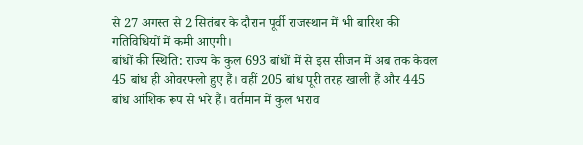से 27 अगस्त से 2 सितंबर के दौरान पूर्वी राजस्थान में भी बारिश की गतिविधियों में कमी आएगी।
बांधों की स्थिति: राज्य के कुल 693 बांधों में से इस सीजन में अब तक केवल 45 बांध ही ओवरफ्लो हुए हैं। वहीं 205 बांध पूरी तरह खाली हैं और 445 बांध आंशिक रूप से भरे हैं। वर्तमान में कुल भराव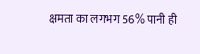क्षमता का लगभग 56% पानी ही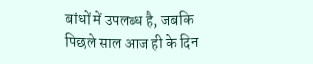बांधों में उपलब्ध है, जबकि पिछले साल आज ही के दिन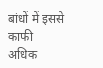बांधों में इससे काफी अधिक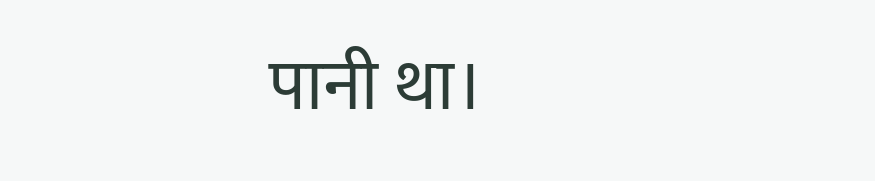पानी था।